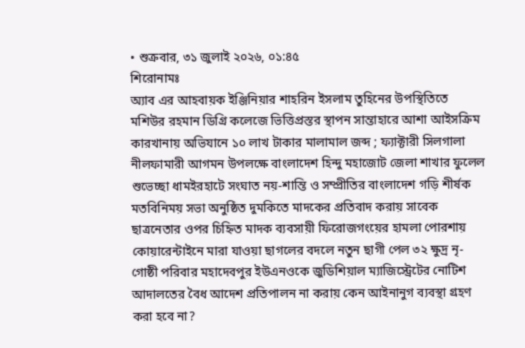• শুক্রবার, ৩১ জুলাই ২০২৬, ০১:৪৫
শিরোনামঃ
অ্যাব এর আহবায়ক ইঞ্জিনিয়ার শাহরিন ইসলাম তুহিনের উপস্থিতিতে মশিউর রহমান ডিগ্রি কলেজে ভিত্তিপ্রস্তর স্থাপন সান্তাহারে আশা আইসক্রিম কারখানায় অভিযানে ১০ লাখ টাকার মালামাল জব্দ ; ফ্যাক্টারী সিলগালা নীলফামারী আগমন উপলক্ষে বাংলাদেশ হিন্দু মহাজোট জেলা শাখার ফুলেল শুভেচ্ছা ধামইরহাটে সংঘাত নয়-শান্তি ও সম্প্রীতির বাংলাদেশ গড়ি শীর্ষক মতবিনিময় সভা অনুষ্ঠিত দুমকিতে মাদকের প্রতিবাদ করায় সাবেক ছাত্রনেতার ওপর চিহ্নিত মাদক ব্যবসায়ী ফিরোজগংয়ের হামলা পোরশায় কোয়ারেন্টাইনে মারা যাওয়া ছাগলের বদলে নতুন ছাগী পেল ৩২ ক্ষুদ্র নৃ-গোষ্ঠী পরিবার মহাদেবপুর ইউএনওকে জুডিশিয়াল ম্যাজিস্ট্রেটের নোটিশ আদালতের বৈধ আদেশ প্রতিপালন না করায় কেন আইনানুগ ব্যবস্থা গ্রহণ করা হবে না?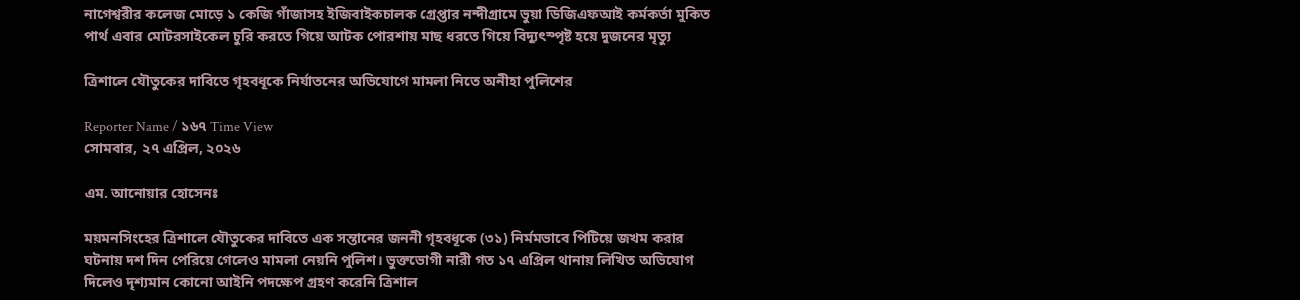নাগেশ্বরীর কলেজ মোড়ে ১ কেজি গাঁজাসহ ইজিবাইকচালক গ্রেপ্তার নন্দীগ্রামে ভুয়া ডিজিএফআই কর্মকর্তা মুকিত পার্থ এবার মোটরসাইকেল চুরি করতে গিয়ে আটক পোরশায় মাছ ধরতে গিয়ে বিদ্যুৎস্পৃষ্ট হয়ে দুজনের মৃত্যু

ত্রিশালে যৌতুকের দাবিতে গৃহবধূকে নির্যাতনের অভিযোগে মামলা নিতে অনীহা পুলিশের

Reporter Name / ১৬৭ Time View
সোমবার, ২৭ এপ্রিল, ২০২৬

এম. আনোয়ার হোসেনঃ

ময়মনসিংহের ত্রিশালে যৌতুকের দাবিতে এক সন্তানের জননী গৃহবধূকে (৩১) নির্মমভাবে পিটিয়ে জখম করার ঘটনায় দশ দিন পেরিয়ে গেলেও মামলা নেয়নি পুলিশ। ভুক্তভোগী নারী গত ১৭ এপ্রিল থানায় লিখিত অভিযোগ দিলেও দৃশ্যমান কোনো আইনি পদক্ষেপ গ্রহণ করেনি ত্রিশাল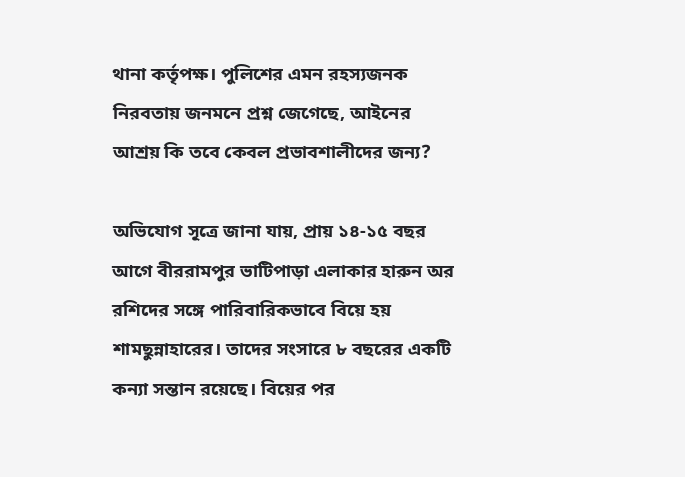থানা কর্তৃপক্ষ। পুলিশের এমন রহস্যজনক নিরবতায় জনমনে প্রশ্ন জেগেছে, আইনের আশ্রয় কি তবে কেবল প্রভাবশালীদের জন্য?

অভিযোগ সূত্রে জানা যায়, প্রায় ১৪-১৫ বছর আগে বীররামপুর ভাটিপাড়া এলাকার হারুন অর রশিদের সঙ্গে পারিবারিকভাবে বিয়ে হয় শামছুন্নাহারের। তাদের সংসারে ৮ বছরের একটি কন্যা সন্তান রয়েছে। বিয়ের পর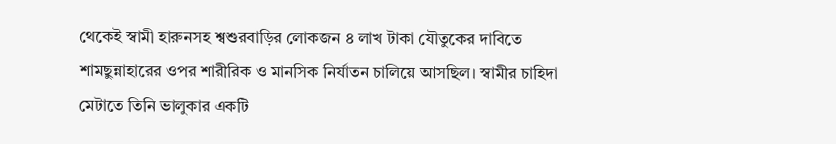থেকেই স্বামী হারুনসহ শ্বশুরবাড়ির লোকজন ৪ লাখ টাকা যৌতুকের দাবিতে শামছুন্নাহারের ওপর শারীরিক ও মানসিক নির্যাতন চালিয়ে আসছিল। স্বামীর চাহিদা মেটাতে তিনি ভালুকার একটি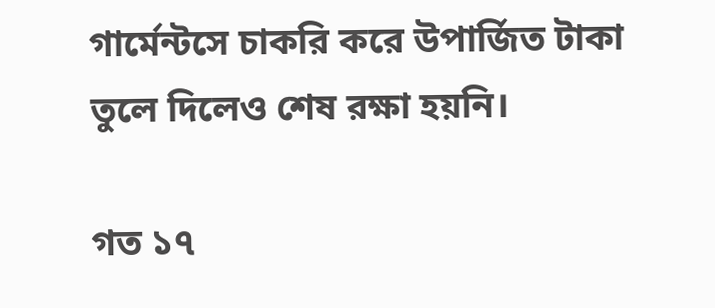গার্মেন্টসে চাকরি করে উপার্জিত টাকা তুলে দিলেও শেষ রক্ষা হয়নি।

গত ১৭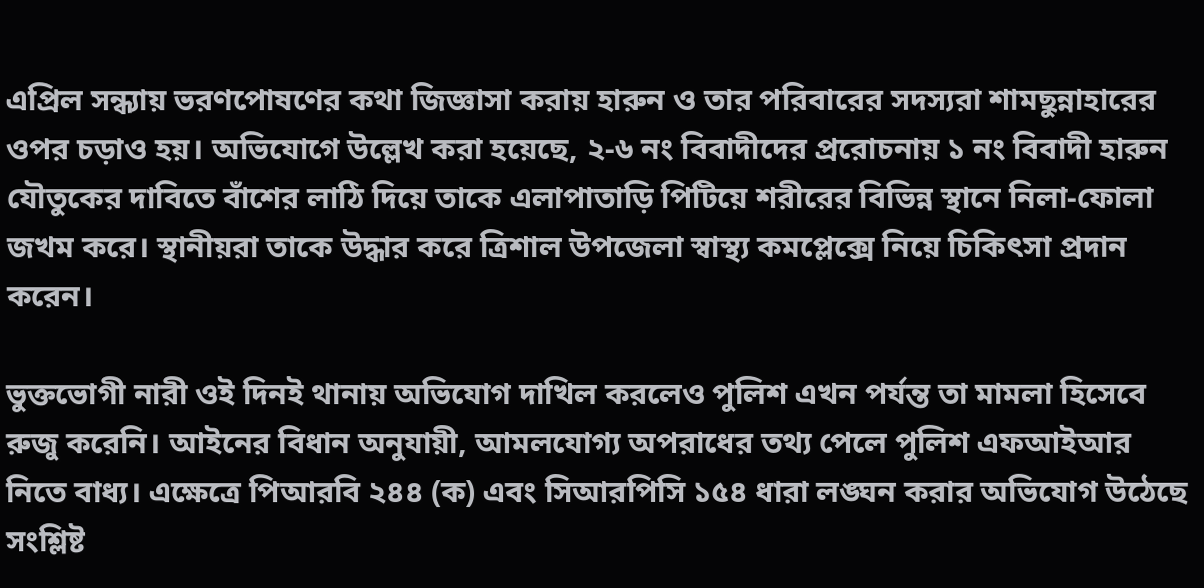এপ্রিল সন্ধ্যায় ভরণপোষণের কথা জিজ্ঞাসা করায় হারুন ও তার পরিবারের সদস্যরা শামছুন্নাহারের ওপর চড়াও হয়। অভিযোগে উল্লেখ করা হয়েছে, ২-৬ নং বিবাদীদের প্ররোচনায় ১ নং বিবাদী হারুন যৌতুকের দাবিতে বাঁশের লাঠি দিয়ে তাকে এলাপাতাড়ি পিটিয়ে শরীরের বিভিন্ন স্থানে নিলা-ফোলা জখম করে। স্থানীয়রা তাকে উদ্ধার করে ত্রিশাল উপজেলা স্বাস্থ্য কমপ্লেক্সে নিয়ে চিকিৎসা প্রদান করেন।

ভুক্তভোগী নারী ওই দিনই থানায় অভিযোগ দাখিল করলেও পুলিশ এখন পর্যন্ত তা মামলা হিসেবে রুজু করেনি। আইনের বিধান অনুযায়ী, আমলযোগ্য অপরাধের তথ্য পেলে পুলিশ এফআইআর নিতে বাধ্য। এক্ষেত্রে পিআরবি ২৪৪ (ক) এবং সিআরপিসি ১৫৪ ধারা লঙ্ঘন করার অভিযোগ উঠেছে সংশ্লিষ্ট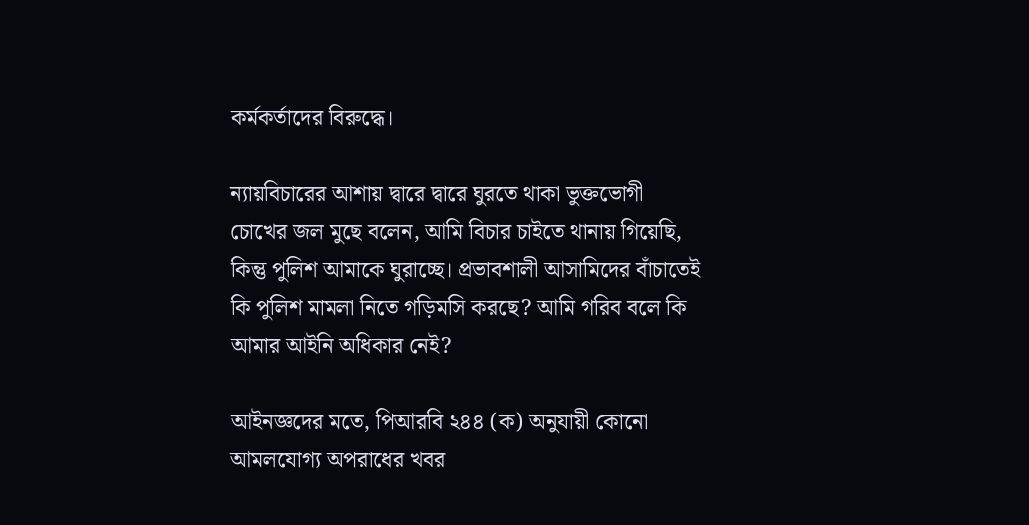কর্মকর্তাদের বিরুদ্ধে।

ন্যায়বিচারের আশায় দ্বারে দ্বারে ঘুরতে থাকা ভুক্তভোগী চোখের জল মুছে বলেন, আমি বিচার চাইতে থানায় গিয়েছি, কিন্তু পুলিশ আমাকে ঘুরাচ্ছে। প্রভাবশালী আসামিদের বাঁচাতেই কি পুলিশ মামলা নিতে গড়িমসি করছে? আমি গরিব বলে কি আমার আইনি অধিকার নেই?

আইনজ্ঞদের মতে, পিআরবি ২৪৪ (ক) অনুযায়ী কোনো আমলযোগ্য অপরাধের খবর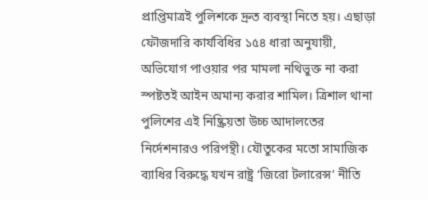প্রাপ্তিমাত্রই পুলিশকে দ্রুত ব্যবস্থা নিতে হয়। এছাড়া ফৌজদারি কার্যবিধির ১৫৪ ধারা অনুযায়ী, অভিযোগ পাওয়ার পর মামলা নথিভুক্ত না করা স্পষ্টতই আইন অমান্য করার শামিল। ত্রিশাল থানা পুলিশের এই নিষ্ক্রিয়তা উচ্চ আদালতের নির্দেশনারও পরিপন্থী। যৌতুকের মতো সামাজিক ব্যাধির বিরুদ্ধে যখন রাষ্ট্র ‘জিরো টলারেন্স’ নীতি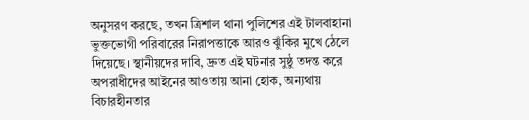অনুসরণ করছে, তখন ত্রিশাল থানা পুলিশের এই টালবাহানা ভুক্তভোগী পরিবারের নিরাপত্তাকে আরও ঝুঁকির মুখে ঠেলে দিয়েছে। স্থানীয়দের দাবি, দ্রুত এই ঘটনার সুষ্ঠু তদন্ত করে অপরাধীদের আইনের আওতায় আনা হোক, অন্যথায় বিচারহীনতার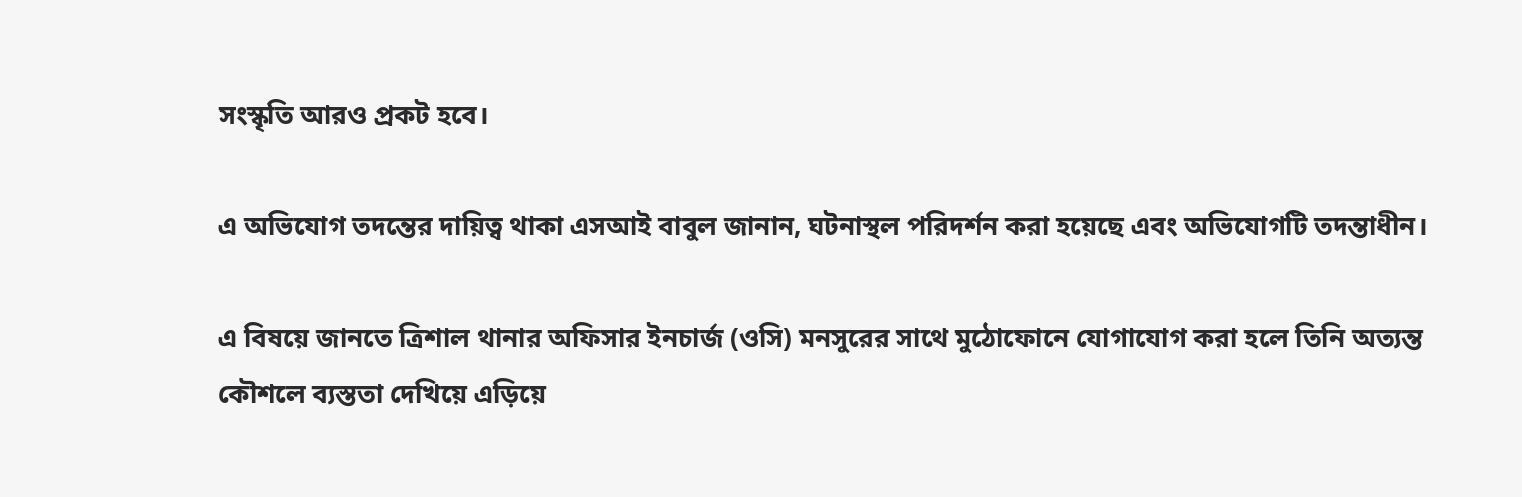সংস্কৃতি আরও প্রকট হবে।

এ অভিযোগ তদন্তের দায়িত্ব থাকা এসআই বাবুল জানান, ঘটনাস্থল পরিদর্শন করা হয়েছে এবং অভিযোগটি তদন্তাধীন।

এ বিষয়ে জানতে ত্রিশাল থানার অফিসার ইনচার্জ (ওসি) মনসুরের সাথে মুঠোফোনে যোগাযোগ করা হলে তিনি অত্যন্ত কৌশলে ব্যস্ততা দেখিয়ে এড়িয়ে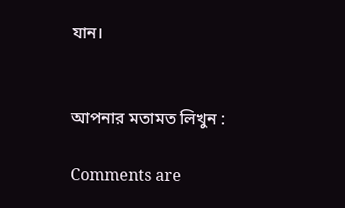যান।


আপনার মতামত লিখুন :

Comments are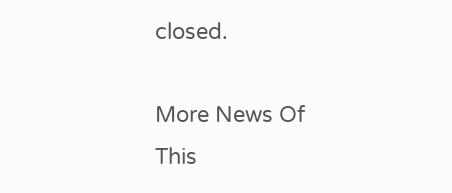closed.

More News Of This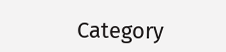Category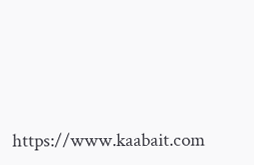https://www.kaabait.com